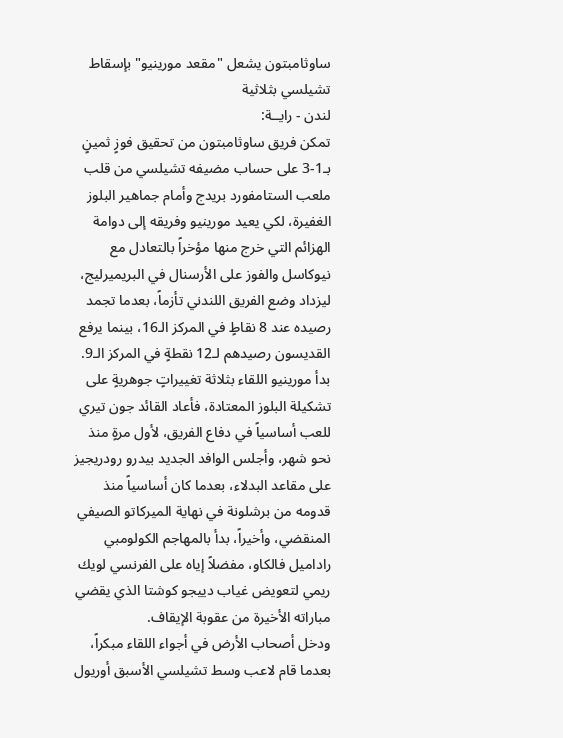ساوثامبتون يشعل "مقعد مورينيو" بإسقاط تشيلسي بثلاثية
لندن - رايــة:
تمكن فريق ساوثامبتون من تحقيق فوزٍ ثمينٍ بـ1-3 على حساب مضيفه تشيلسي من قلب ملعب الستامفورد بريدج وأمام جماهير البلوز الغفيرة، لكي يعيد مورينيو وفريقه إلى دوامة الهزائم التي خرج منها مؤخراً بالتعادل مع نيوكاسل والفوز على الأرسنال في البريميرليج، ليزداد وضع الفريق اللندني تأزماً، بعدما تجمد رصيده عند 8 نقاطٍ في المركز الـ16، بينما يرفع القديسون رصيدهم لـ12 نقطةٍ في المركز الـ9.
بدأ مورينيو اللقاء بثلاثة تغييراتٍ جوهريةٍ على تشكيلة البلوز المعتادة، فأعاد القائد جون تيري للعب أساسياً في دفاع الفريق، لأول مرةٍ منذ نحو شهر، وأجلس الوافد الجديد بيدرو رودريجيز على مقاعد البدلاء، بعدما كان أساسياً منذ قدومه من برشلونة في نهاية الميركاتو الصيفي المنقضي، وأخيراً، بدأ بالمهاجم الكولومبي راداميل فالكاو، مفضلاً إياه على الفرنسي لويك ريمي لتعويض غياب دييجو كوشتا الذي يقضي مباراته الأخيرة من عقوبة الإيقاف.
ودخل أصحاب الأرض في أجواء اللقاء مبكراً، بعدما قام لاعب وسط تشيلسي الأسبق أوريول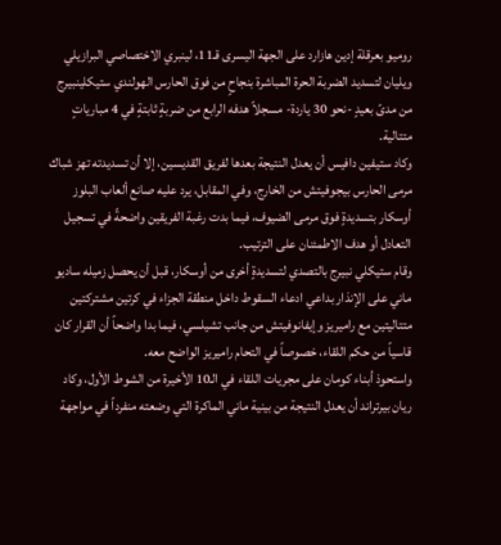روميو بعرقلة إدين هازارد على الجهة اليسرى قـ11، لينبري الاختصاصي البرازيلي ويليان لتسديد الضربة الحرة المباشرة بنجاحٍ من فوق الحارس الهولندي ستيكلينبيرج من مدىً بعيدٍ -نحو 30 ياردة- مسجلاً هدفه الرابع من ضربةٍ ثابتةٍ في 4 مبارياتٍ متتالية.
وكاد ستيفين دافيس أن يعدل النتيجة بعدها لفريق القديسين، إلا أن تسديدته تهز شباك مرمى الحارس بيجوفيتش من الخارج، وفي المقابل، يرد عليه صانع ألعاب البلوز أوسكار بتسديدةٍ فوق مرمى الضيوف، فيما بدت رغبة الفريقين واضحةً في تسجيل التعادل أو هدف الاطمئنان على الترتيب.
وقام ستيكلي نبيرج بالتصدي لتسديدةٍ أخرى من أوسكار، قبل أن يحصل زميله ساديو ماني على الإنذار بداعي ادعاء السقوط داخل منطقة الجزاء في كرتين مشتركتين متتاليتين مع راميريز وإيفانوفيتش من جانب تشيلسي، فيما بدا واضحاً أن القرار كان قاسياً من حكم اللقاء، خصوصاً في التحام راميريز الواضح معه.
واستحوذ أبناء كومان على مجريات اللقاء في الـ10 الأخيرة من الشوط الأول، وكاد ريان بيرتراند أن يعدل النتيجة من بينية ماني الماكرة التي وضعته منفرداً في مواجهة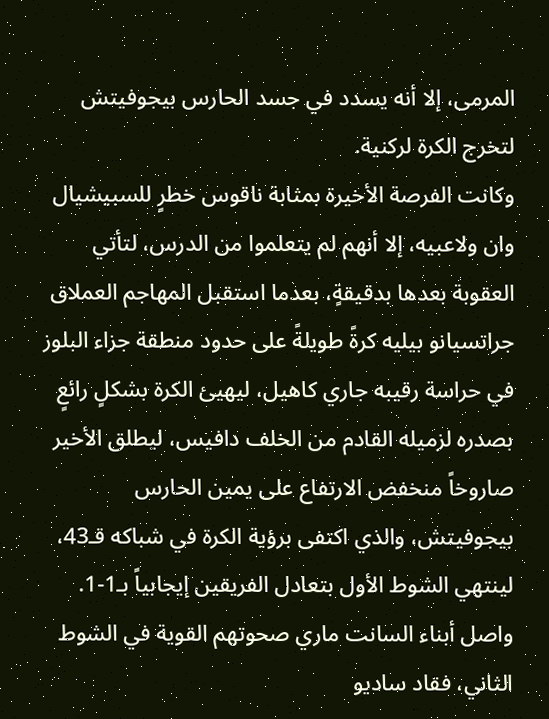المرمى، إلا أنه يسدد في جسد الحارس بيجوفيتش لتخرج الكرة لركنية.
وكانت الفرصة الأخيرة بمثابة ناقوس خطرٍ للسبيشيال وان ولاعبيه، إلا أنهم لم يتعلموا من الدرس، لتأتي العقوبة بعدها بدقيقةٍ، بعدما استقبل المهاجم العملاق جراتسيانو بيليه كرةً طويلةً على حدود منطقة جزاء البلوز في حراسة رقيبه جاري كاهيل، ليهيئ الكرة بشكلٍ رائعٍ بصدره لزميله القادم من الخلف دافيس، ليطلق الأخير صاروخاً منخفض الارتفاع على يمين الحارس بيجوفيتش، والذي اكتفى برؤية الكرة في شباكه قـ43، لينتهي الشوط الأول بتعادل الفريقين إيجابياً بـ1-1.
واصل أبناء السانت ماري صحوتهم القوية في الشوط الثاني، فقاد ساديو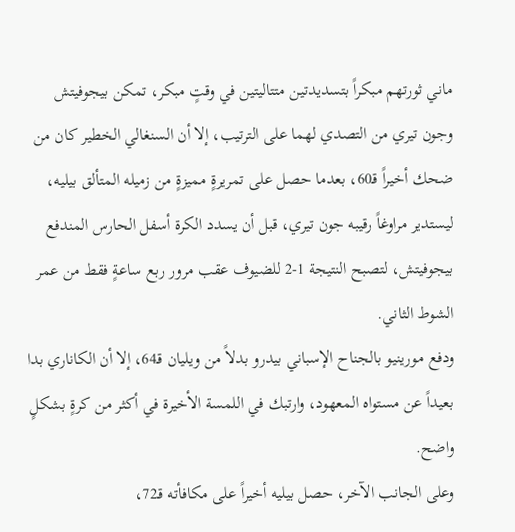ماني ثورتهم مبكراً بتسديدتين متتاليتين في وقتٍ مبكر، تمكن بيجوفيتش وجون تيري من التصدي لهما على الترتيب، إلا أن السنغالي الخطير كان من ضحك أخيراً قـ60، بعدما حصل على تمريرةٍ مميزةٍ من زميله المتألق بيليه، ليستدير مراوغاً رقيبه جون تيري، قبل أن يسدد الكرة أسفل الحارس المندفع بيجوفيتش، لتصبح النتيجة 1-2 للضيوف عقب مرور ربع ساعةٍ فقط من عمر الشوط الثاني.
ودفع مورينيو بالجناح الإسباني بيدرو بدلاً من ويليان قـ64، إلا أن الكاناري بدا بعيداً عن مستواه المعهود، وارتبك في اللمسة الأخيرة في أكثر من كرةٍ بشكلٍ واضح.
وعلى الجانب الآخر، حصل بيليه أخيراً على مكافأته قـ72،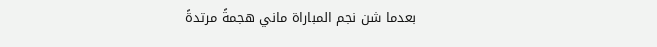بعدما شن نجم المباراة ماني هجمةً مرتدةً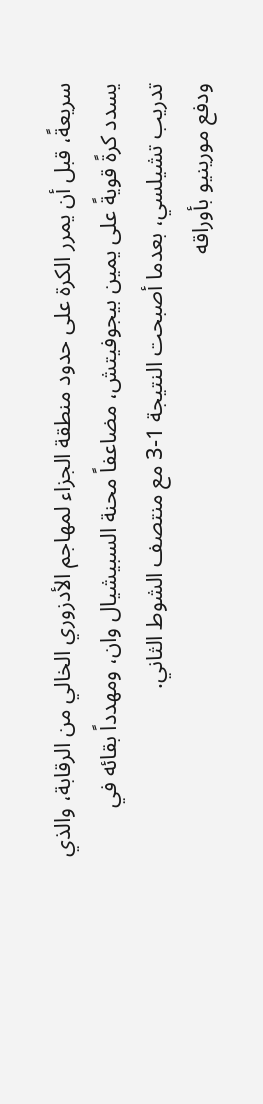سريعةً، قبل أن يمرر الكرة على حدود منطقة الجزاء لمهاجم الأدزوري الخالي من الرقابة، والذي يسدد كرةً قويةً على يمين بيجوفيتش، مضاعفاً محنة السبيشيال وان، ومهدداً بقائه في تدريب تشيلسي، بعدما أصبحت النتيجة 1-3 مع منتصف الشوط الثاني.
ودفع مورينيو بأوراقه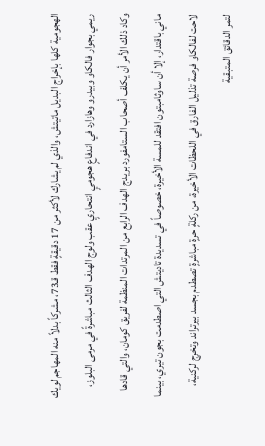الهجومية كلها بإخراج البديل ماتيتش، والذي لم يشارك لأكثر من 17 دقيقةٍ فقط قـ73، مشركاً بدلاً منه المهاجم لويك ريمي بجوار فالكاو وبيدرو وهازارد في اندفاعٍ هجوميٍ انتحاريٍ عقب ولوج الهدف الثالث مباشرةً في مرمى البلوز، وكاد ذلك الأمر أن يكلف أصحاب الستامفورد بريدج الهدف الرابع من المرتدات المنظمة لفريق كومان، والتي قادها ماني باقتدار، إلا أن ساوثامبتون افتقد للمسة الأخيرة، خصوصاً في تسديدة تاديتش التي اصطدمت بجون تيري، بينما لاحت لفالكاو فرصة تذليل الفارق في اللحظات الأخيرة، من ركلةٍ حرةٍ مباشرةٍ تصطدم بجسد بيرتراند وتخرج لركنية، لتمر الدقائق المتبقية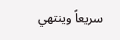سريعاً وينتهي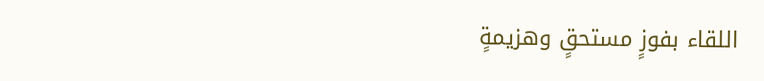اللقاء بفوزٍ مستحقٍ وهزيمةٍ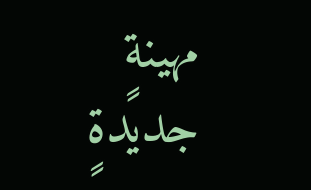مهينةٍ جديدةٍ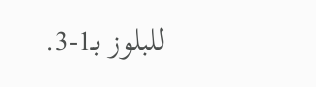للبلوز بـ1-3.